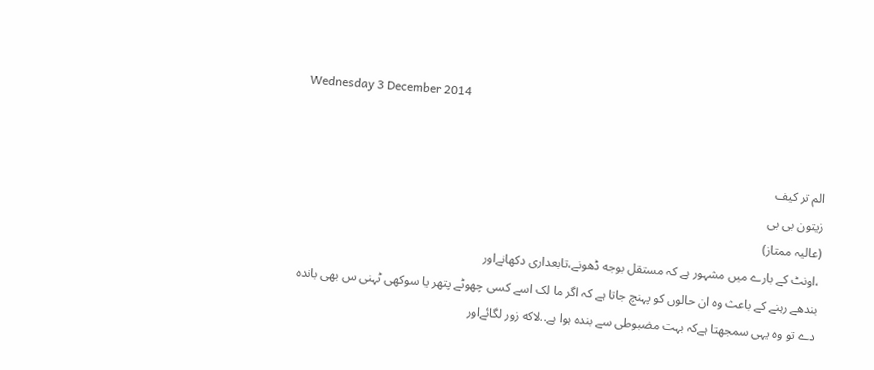Wednesday 3 December 2014


الم تر کیف
زیتون بی بی
(عالیہ ممتاز)
،اونٹ کے بارے میں مشہور ہے کہ مستقل بوجه ڈهونے،تابعداری دکهانےاور
بندهے رہنے کے باعث وہ ان حالوں کو پہنچ جاتا ہے کہ اگر ما لک اسے کسی چهوٹے پتهر یا سوکهی ٹہنی س بهی بانده دے تو وہ یہی سمجهتا ہےکہ بہت مضبوطی سے بنده ہوا ہے..لاکه زور لگائےاور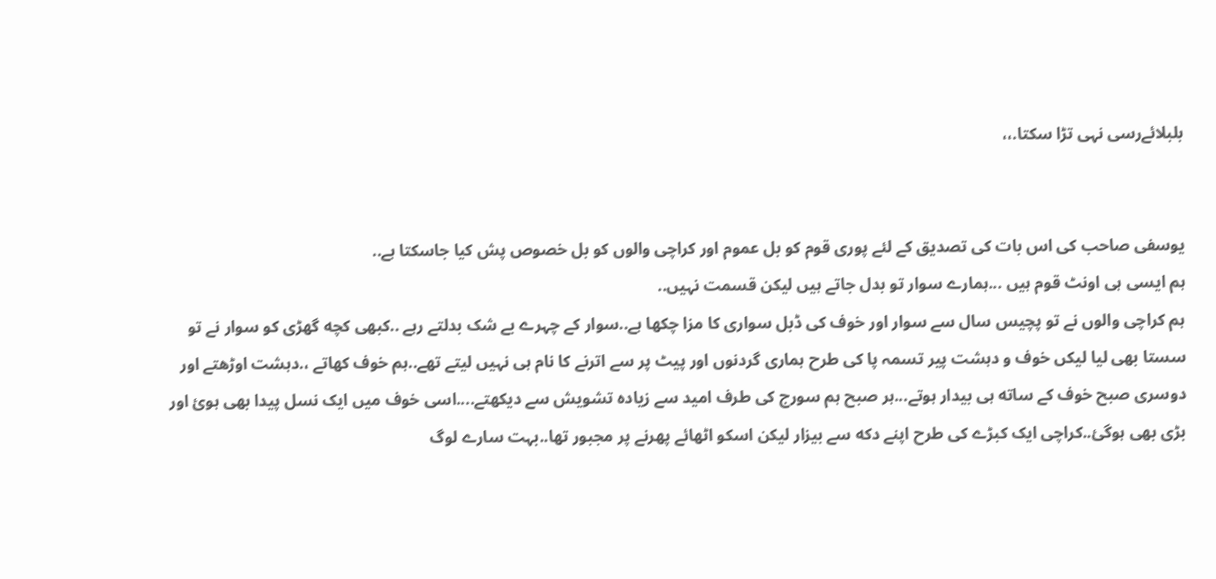بلبلائےرسی نہی تڑا سکتا.،،


یوسفی صاحب کی اس بات کی تصدیق کے لئے پوری قوم کو بل عموم اور کراچی والوں کو بل خصوص پش کیا جاسکتا ہے..
ہم ایسی ہی اونٹ قوم ہیں ...ہمارے سوار تو بدل جاتے ہیں لیکن قسمت نہیں..
ہم کراچی والوں نے تو پچیس سال سے سوار اور خوف کی ڈبل سواری کا مزا چکها ہے..سوار کے چہرے بے شک بدلتے رہے ..کبهی کچه گهڑی کو سوار نے تو سستا بهی لیا لیکں خوف و دہشت پیر تسمہ پا کی طرح ہماری گردنوں اور پیٹ پر سے اترنے کا نام ہی نہیں لیتے تهے..ہم خوف کهاتے ،.دہشت اوڑهتے اور دوسری صبح خوف کے ساته ہی بیدار ہوتے...ہر صبح ہم سورج کی طرف امید سے زیادہ تشویش سے دیکهتے....اسی خوف میں ایک نسل پیدا بهی ہوئ اور بڑی بهی ہوگئ..کراچی ایک کبڑے کی طرح اپنے دکه سے بیزار لیکن اسکو اٹهائے پهرنے پر مجبور تها..بہت سارے لوگ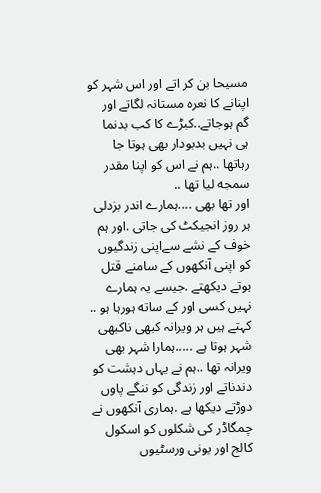مسیحا بن کر اتے اور اس شہر کو اپنانے کا نعرہ مستانہ لگاتے اور گم ہوجاتے..کبڑے کا کب بدنما ہی نہیں بدبودار بهی ہوتا جا رہاتها ..ہم نے اس کو اپنا مقدر سمجه لیا تها ..
اور تها بهی ....ہمارے اندر بزدلی ہر روز انجیکٹ کی جاتی .اور ہم خوف کے نشے سےاپنی زندگیوں کو اپنی آنکهوں کے سامنے قتل ہوتے دیکهتے .جیسے یہ ہمارے نہیں کسی اور کے ساته ہورہا ہو ..
کہتے ہیں ہر ویرانہ کبهی ناکبهی شہر ہوتا ہے .....ہمارا شہر بهی ویرانہ تها ..ہم نے یہاں دہشت کو دندناتے اور زندگی کو ننگے پاوں دوڑتے دیکها ہے .ہماری آنکهوں نے چمگاڈر کی شکلوں کو اسکول کالج اور یونی ورسٹیوں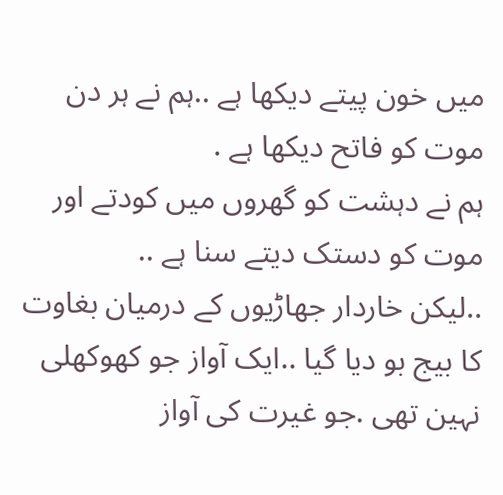میں خون پیتے دیکها ہے ..ہم نے ہر دن موت کو فاتح دیکها ہے .
ہم نے دہشت کو گهروں میں کودتے اور موت کو دستک دیتے سنا ہے ..
..لیکن خاردار جهاڑیوں کے درمیان بغاوت کا بیج بو دیا گیا ..ایک آواز جو کهوکهلی نہین تهی .جو غیرت کی آواز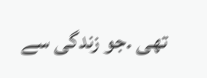تهی .جو زندگی سے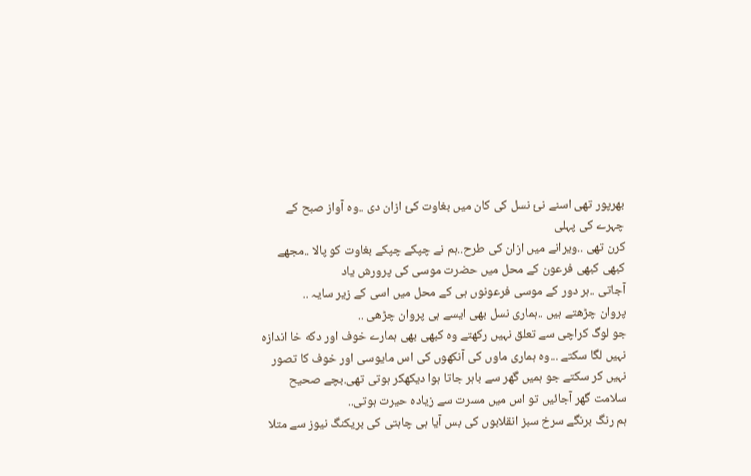بهرپور تهی اسنے نئ نسل کی کان میں بغاوت کئ ازان دی ..وہ آواز صبح کے چہرے کی پہلی
کرن تهی ..ویرانے میں ازان کی طرح..ہم نے چپکے چپکے بغاوت کو پالا ..مجهے کبهی کبهی فرعون کے محل میں حضرت موسی کی پرورش یاد
آجاتی ..ہر دور کے موسی فرعونوں ہی کے محل میں اسی کے زیر سایہ ..
پروان چڑهتے ہیں ..ہماری نسل بهی ایسے ہی پروان چڑهی ..
جو لوگ کراچی سے تعلق نہیں رکهتے وہ کبهی بهی ہمارے خوف اور دکه خا اندازہ نہیں لگا سکتے ...وہ ہماری ماوں کی آنکهوں کی اس مایوسی اور خوف کا تصور نہیں کر سکتے جو ہمیں گهر سے باہر جاتا ہوا دیکهکر ہوتی تهی.بچے صحیح سلامت گهر آجائیں تو اس میں مسرت سے زیادہ حیرت ہوتی..
ہم رنگ برنگے سرخ سبز انقلابوں کی بس آیا ہی چاہتی کی بریکنگ نیوز سے متلا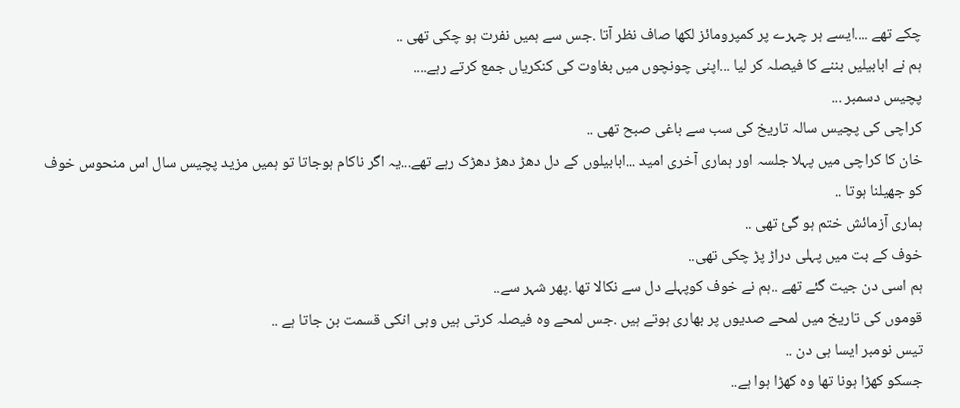چکے تهے ....ایسے ہر چہرے پر کمپرومائز لکها صاف نظر آتا .جس سے ہمیں نفرت ہو چکی تهی ..
ہم نے ابابیلیں بننے کا فیصلہ کر لیا ...اپنی چونچوں میں بغاوت کی کنکریاں جمع کرتے رہے....
پچیس دسمبر ...
کراچی کی پچیس سالہ تاریخ کی سب سے باغی صبح تهی ..
خان کا کراچی میں پہلا جلسہ اور ہماری آخری امید ...ابابیلوں کے دل دهڑ دهڑ دهڑک رہے تهے...یہ اگر ناکام ہوجاتا تو ہمیں مزید پچیس سال اس منحوس خوف کو جهیلنا ہوتا ..
ہماری آزمائش ختم ہو گئ تهی ..
خوف کے بت میں پہلی دراڑ پڑ چکی تهی..
ہم اسی دن جیت گئے تهے ..ہم نے خوف کوپہلے دل سے نکالا تها .پهر شہر سے..
قوموں کی تاریخ میں لمحے صدیوں پر بهاری ہوتے ہیں .جس لمحے وہ فیصلہ کرتی ہیں وہی انکی قسمت بن جاتا ہے ..
تیس نومبر ایسا ہی دن ..
جسکو کهڑا ہونا تها وہ کهڑا ہوا ہے..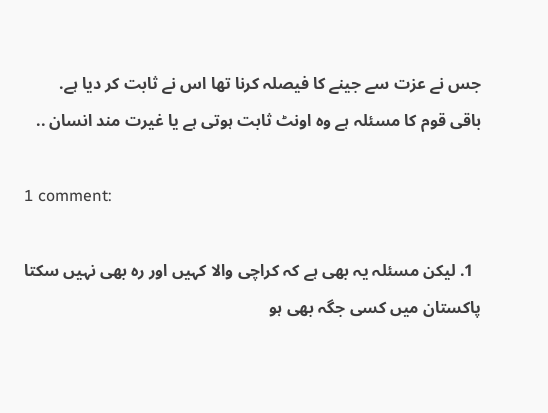جس نے عزت سے جینے کا فیصلہ کرنا تها اس نے ثابت کر دیا ہے.
باقی قوم کا مسئلہ ہے وہ اونٹ ثابت ہوتی ہے یا غیرت مند انسان ..

1 comment:

  1. لیکن مسئلہ یہ بھی ہے کہ کراچی والا کہیں اور رہ بھی نہیں سکتا پاکستان میں کسی جگہ بھی ہو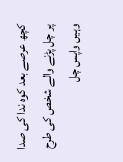کچھ عرصے بعد کوہ ندا کی صدا پر چل پڑنے والے شخص کی طرح وہیں واپس چل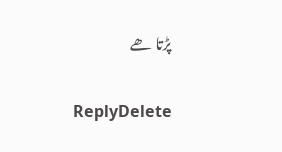پڑتا ھے

    ReplyDelete